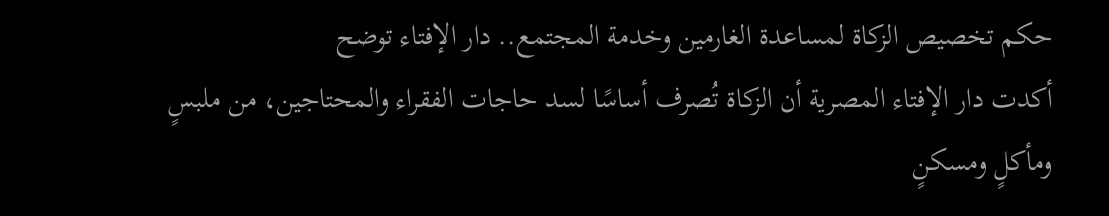حكم تخصيص الزكاة لمساعدة الغارمين وخدمة المجتمع.. دار الإفتاء توضح
أكدت دار الإفتاء المصرية أن الزكاة تُصرف أساسًا لسد حاجات الفقراء والمحتاجين، من ملبسٍ ومأكلٍ ومسكنٍ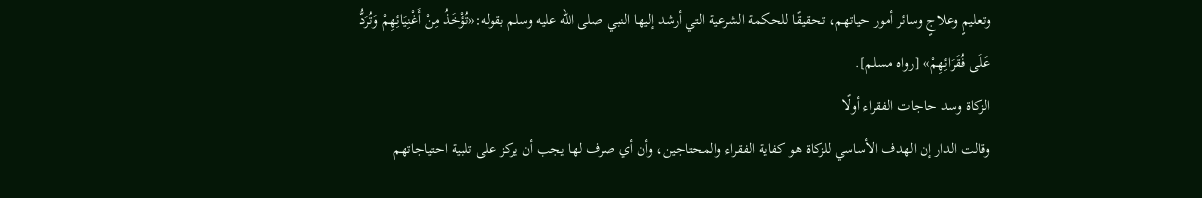وتعليمٍ وعلاجٍ وسائر أمور حياتهم، تحقيقًا للحكمة الشرعية التي أرشد إليها النبي صلى الله عليه وسلم بقوله:«تُؤْخَذُ مِنْ أَغْنِيَائِهِمْ وَتُرَدُّ عَلَى فُقَرَائِهِمْ» [رواه مسلم].
الزكاة وسد حاجات الفقراء أولًا
وقالت الدار إن الهدف الأساسي للزكاة هو كفاية الفقراء والمحتاجين، وأن أي صرف لها يجب أن يركز على تلبية احتياجاتهم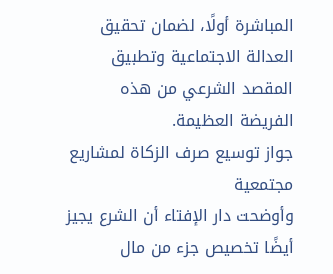المباشرة أولًا، لضمان تحقيق العدالة الاجتماعية وتطبيق المقصد الشرعي من هذه الفريضة العظيمة.
جواز توسيع صرف الزكاة لمشاريع مجتمعية
وأوضحت دار الإفتاء أن الشرع يجيز أيضًا تخصيص جزء من مال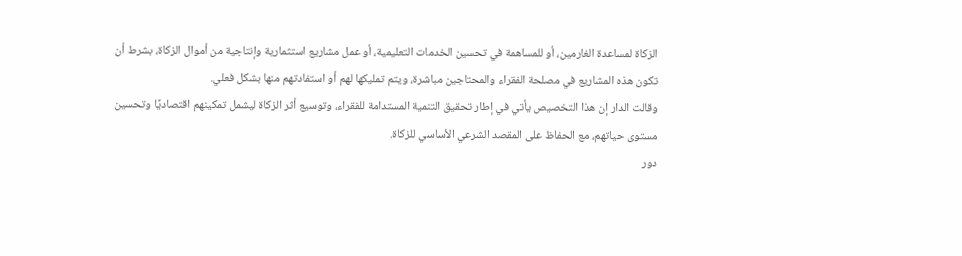الزكاة لمساعدة الغارمين، أو للمساهمة في تحسين الخدمات التعليمية، أو عمل مشاريع استثمارية وإنتاجية من أموال الزكاة، بشرط أن تكون هذه المشاريع في مصلحة الفقراء والمحتاجين مباشرة، ويتم تمليكها لهم أو استفادتهم منها بشكل فعلي.
وقالت الدار إن هذا التخصيص يأتي في إطار تحقيق التنمية المستدامة للفقراء، وتوسيع أثر الزكاة ليشمل تمكينهم اقتصاديًا وتحسين مستوى حياتهم، مع الحفاظ على المقصد الشرعي الأساسي للزكاة.
دور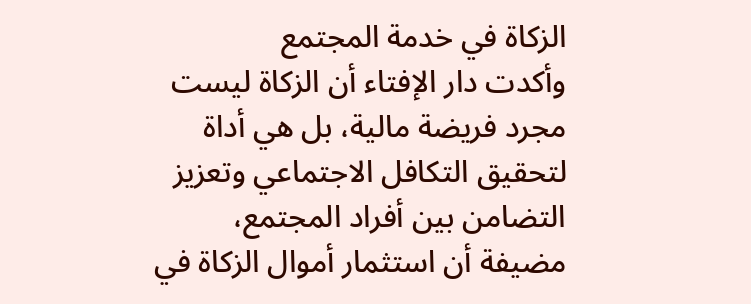الزكاة في خدمة المجتمع
وأكدت دار الإفتاء أن الزكاة ليست مجرد فريضة مالية، بل هي أداة لتحقيق التكافل الاجتماعي وتعزيز التضامن بين أفراد المجتمع، مضيفة أن استثمار أموال الزكاة في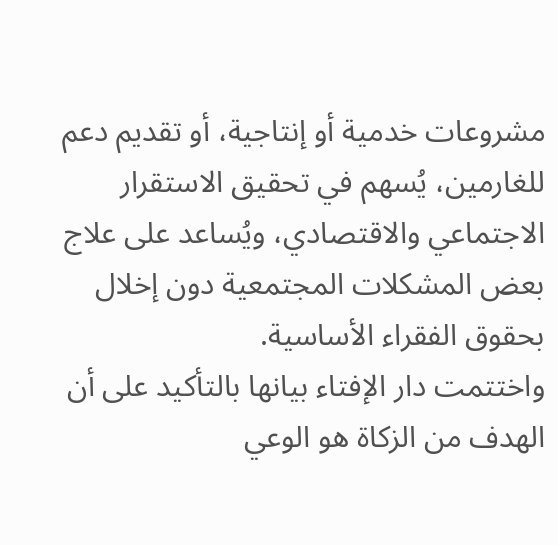مشروعات خدمية أو إنتاجية، أو تقديم دعم للغارمين، يُسهم في تحقيق الاستقرار الاجتماعي والاقتصادي، ويُساعد على علاج بعض المشكلات المجتمعية دون إخلال بحقوق الفقراء الأساسية.
واختتمت دار الإفتاء بيانها بالتأكيد على أن الهدف من الزكاة هو الوعي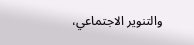والتنوير الاجتماعي،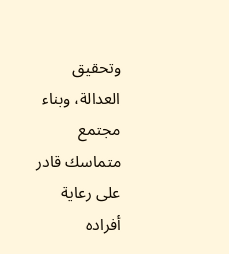وتحقيق العدالة، وبناء مجتمع متماسك قادر على رعاية أفراده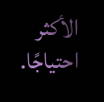الأكثر احتياجًا.